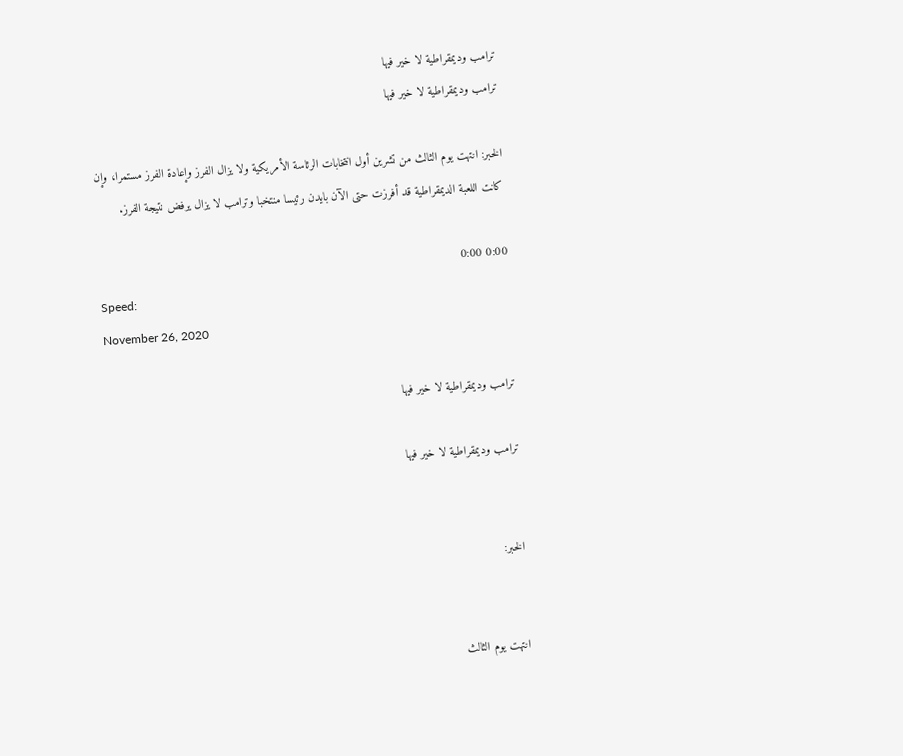ترامب وديمقراطية لا خير فيها
ترامب وديمقراطية لا خير فيها

الخبر: انتهت يوم الثالث من تشرين أول انتخابات الرئاسة الأمريكية ولا يزال الفرز وإعادة الفرز مستمرا، وإن كانت اللعبة الديمقراطية قد أفرزت حتى الآن بايدن رئيسا منتخبا وترامب لا يزال يرفض نتيجة الفرز.

0:00 0:00
Speed:
November 26, 2020

ترامب وديمقراطية لا خير فيها

ترامب وديمقراطية لا خير فيها


الخبر:


انتهت يوم الثالث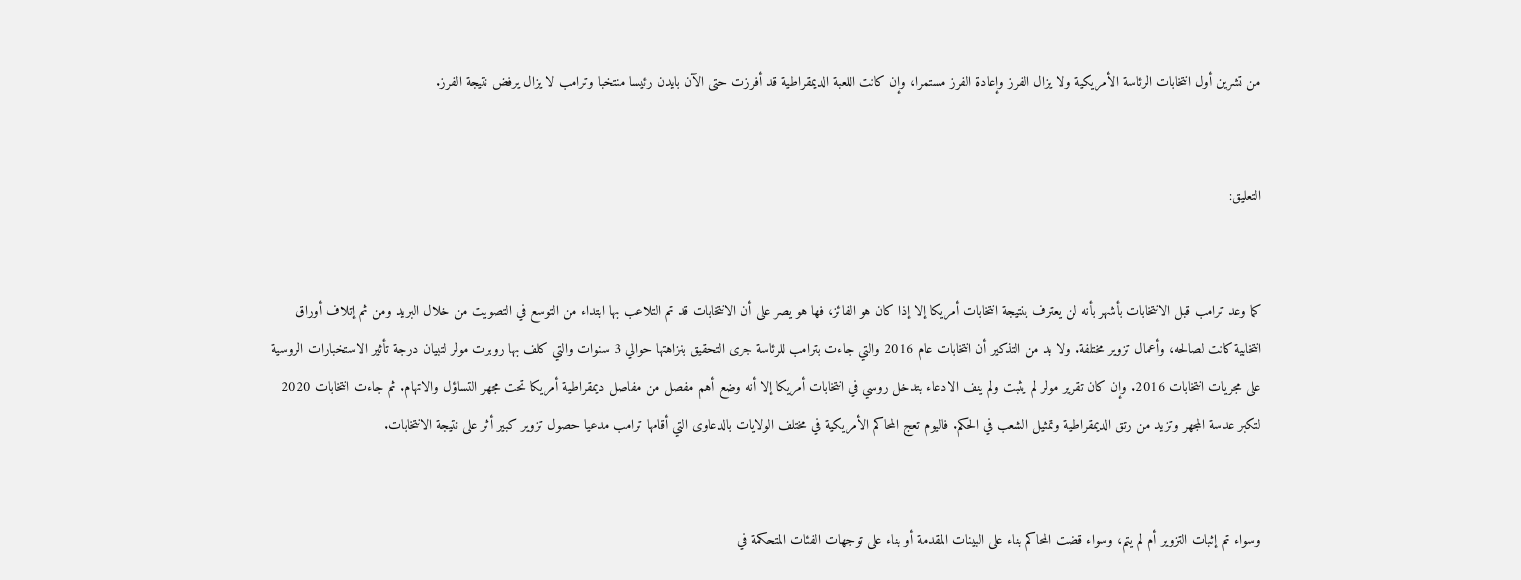من تشرين أول انتخابات الرئاسة الأمريكية ولا يزال الفرز وإعادة الفرز مستمرا، وإن كانت اللعبة الديمقراطية قد أفرزت حتى الآن بايدن رئيسا منتخبا وترامب لا يزال يرفض نتيجة الفرز.


التعليق:


كما وعد ترامب قبل الانتخابات بأشهر بأنه لن يعترف بنتيجة انتخابات أمريكا إلا إذا كان هو الفائز، فها هو يصر على أن الانتخابات قد تم التلاعب بها ابتداء من التوسع في التصويت من خلال البريد ومن ثم إتلاف أوراق انتخابية كانت لصالحه، وأعمال تزوير مختلفة. ولا بد من التذكير أن انتخابات عام 2016 والتي جاءت بترامب للرئاسة جرى التحقيق بنزاهتها حوالي 3 سنوات والتي كلف بها روبرت مولر لتبيان درجة تأثير الاستخبارات الروسية على مجريات انتخابات 2016. وإن كان تقرير مولر لم يثبت ولم ينف الادعاء بتدخل روسي في انتخابات أمريكا إلا أنه وضع أهم مفصل من مفاصل ديمقراطية أمريكا تحت مجهر التساؤل والاتهام. ثم جاءت انتخابات 2020 لتكبر عدسة المجهر وتزيد من رتق الديمقراطية وتمثيل الشعب في الحكم. فاليوم تعج المحاكم الأمريكية في مختلف الولايات بالدعاوى التي أقامها ترامب مدعيا حصول تزوير كبير أثر على نتيجة الانتخابات.


وسواء تم إثبات التزوير أم لم يتم، وسواء قضت المحاكم بناء على البينات المقدمة أو بناء على توجهات الفئات المتحكمة في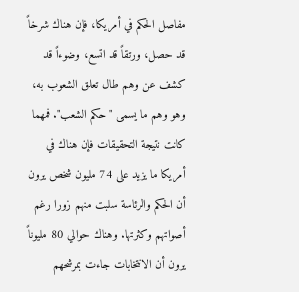مفاصل الحكم في أمريكا، فإن هناك شرخاً قد حصل، ورتقاً قد اتسع، وضوءاً قد كشف عن وهم طال تعلق الشعوب به، وهو وهم ما يسمى "حكم الشعب". فمهما كانت نتيجة التحقيقات فإن هناك في أمريكا ما يزيد على 74 مليون شخص يرون أن الحكم والرئاسة سلبت منهم زورا رغم أصواتهم وكثرتها. وهناك حوالي 80 مليوناً يرون أن الانتخابات جاءت بمرشحهم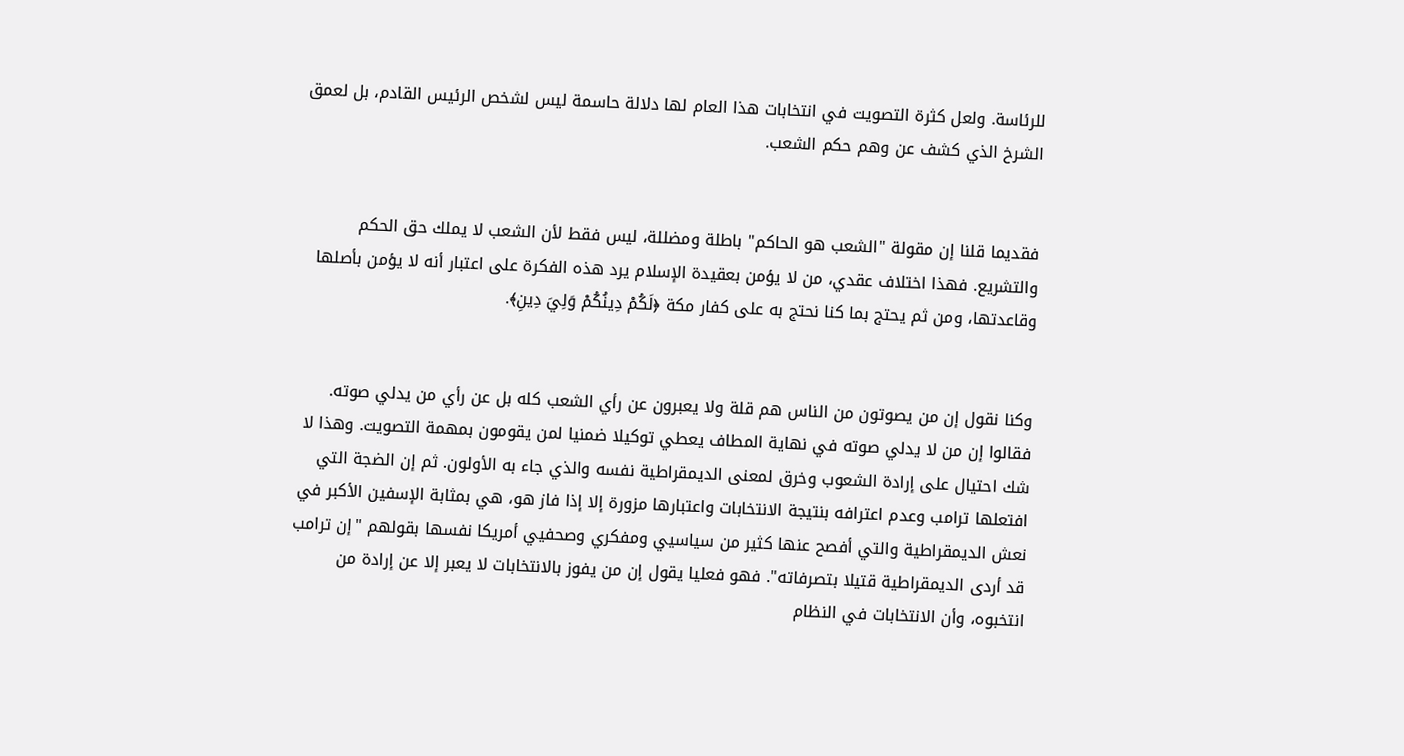للرئاسة. ولعل كثرة التصويت في انتخابات هذا العام لها دلالة حاسمة ليس لشخص الرئيس القادم، بل لعمق الشرخ الذي كشف عن وهم حكم الشعب.


فقديما قلنا إن مقولة "الشعب هو الحاكم" باطلة ومضللة، ليس فقط لأن الشعب لا يملك حق الحكم والتشريع. فهذا اختلاف عقدي، من لا يؤمن بعقيدة الإسلام يرد هذه الفكرة على اعتبار أنه لا يؤمن بأصلها وقاعدتها، ومن ثم يحتج بما كنا نحتج به على كفار مكة ﴿لَكُمْ دِينُكُمْ وَلِيَ دِينِ﴾.


وكنا نقول إن من يصوتون من الناس هم قلة ولا يعبرون عن رأي الشعب كله بل عن رأي من يدلي صوته. فقالوا إن من لا يدلي صوته في نهاية المطاف يعطي توكيلا ضمنيا لمن يقومون بمهمة التصويت. وهذا لا شك احتيال على إرادة الشعوب وخرق لمعنى الديمقراطية نفسه والذي جاء به الأولون. ثم إن الضجة التي افتعلها ترامب وعدم اعترافه بنتيجة الانتخابات واعتبارها مزورة إلا إذا فاز هو، هي بمثابة الإسفين الأكبر في نعش الديمقراطية والتي أفصح عنها كثير من سياسيي ومفكري وصحفيي أمريكا نفسها بقولهم "إن ترامب قد أردى الديمقراطية قتيلا بتصرفاته". فهو فعليا يقول إن من يفوز بالانتخابات لا يعبر إلا عن إرادة من انتخبوه، وأن الانتخابات في النظام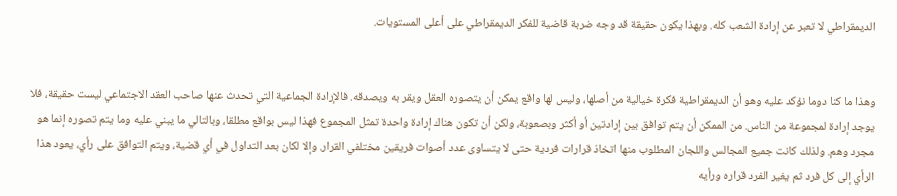الديمقراطي لا تعبر عن إرادة الشعب كله. وبهذا يكون حقيقة قد وجه ضربة قاضية للفكر الديمقراطي على أعلى المستويات.


وهذا ما كنا دوما نؤكد عليه وهو أن الديمقراطية فكرة خيالية من أصلها، وليس لها واقع يمكن أن يتصوره العقل ويقر به ويصدقه. فالإرادة الجماعية التي تحدث عنها صاحب العقد الاجتماعي ليست حقيقة، فلا يوجد إرادة لمجموعة من الناس. من الممكن أن يتم توافق بين إرادتين أو أكثر وبصعوبة، ولكن أن تكون هناك إرادة واحدة تمثل المجموع فهذا ليس بواقع مطلقا، وبالتالي ما يبني عليه وما يتم تصوره إنما هو مجرد وهم. ولذلك كانت جميع المجالس واللجان المطلوب منها اتخاذ قرارات فردية حتى لا يتساوى عدد أصوات فريقين مختلفي القرار. وإلا لكان بعد التداول في أي قضية، ويتم التوافق على رأي، يعود هذا الرأي إلى كل فرد ثم يغير الفرد قراره ورأيه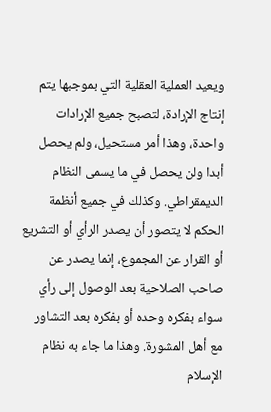ويعيد العملية العقلية التي بموجبها يتم إنتاج الإرادة، لتصبح جميع الإرادات واحدة، وهذا أمر مستحيل، ولم يحصل أبدا ولن يحصل في ما يسمى النظام الديمقراطي. وكذلك في جميع أنظمة الحكم لا يتصور أن يصدر الرأي أو التشريع أو القرار عن المجموع، إنما يصدر عن صاحب الصلاحية بعد الوصول إلى رأي سواء بفكره وحده أو بفكره بعد التشاور مع أهل المشورة. وهذا ما جاء به نظام الإسلام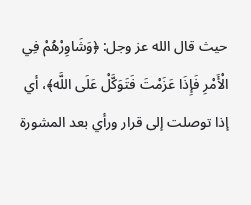حيث قال الله عز وجل: ﴿وَشَاوِرْهُمْ فِي الْأَمْرِ فَإِذَا عَزَمْتَ فَتَوَكَّلْ عَلَى اللَّه﴾، أي إذا توصلت إلى قرار ورأي بعد المشورة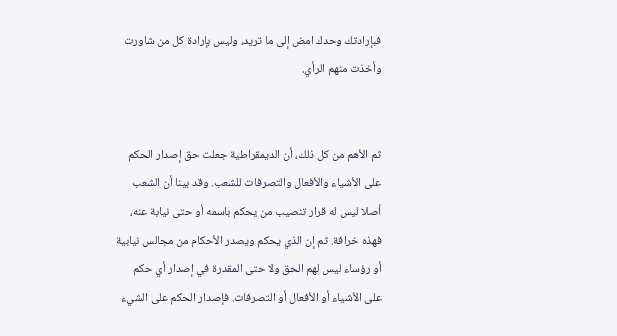فبإرادتك وحدك امض إلى ما تريد، وليس بإرادة كل من شاورت وأخذت منهم الرأي.


ثم الأهم من كل ذلك، أن الديمقراطية جعلت حق إصدار الحكم على الأشياء والأفعال والتصرفات للشعب. وقد بينا أن الشعب أصلا ليس له قرار تنصيب من يحكم باسمه أو حتى نيابة عنه، فهذه خرافة. ثم إن الذي يحكم ويصدر الأحكام من مجالس نيابية أو رؤساء ليس لهم الحق ولا حتى المقدرة في إصدار أي حكم على الأشياء أو الأفعال أو التصرفات. فإصدار الحكم على الشيء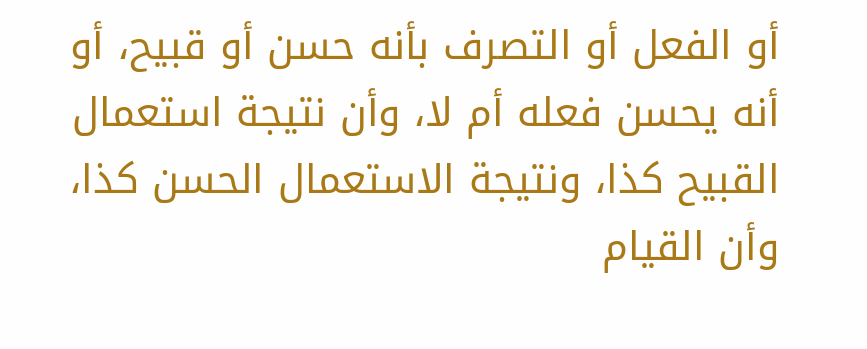أو الفعل أو التصرف بأنه حسن أو قبيح، أو أنه يحسن فعله أم لا، وأن نتيجة استعمال القبيح كذا، ونتيجة الاستعمال الحسن كذا، وأن القيام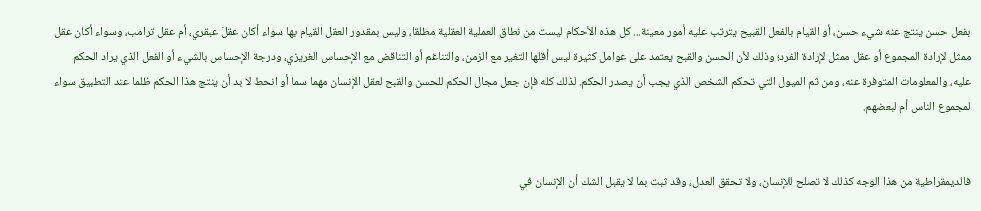بفعل حسن ينتج عنه شيء حسن، أو القيام بالفعل القبيح يترتب عليه أمور معينة... كل هذه الأحكام ليست من نطاق العملية العقلية مطلقا، وليس بمقدور العقل القيام بها سواء أكان عقلَ عبقري، أم عقل ترامب، وسواء أكان عقل ممثل لإرادة المجموع أو عقل ممثل لإرادة الفرد؛ وذلك لأن الحسن والقبح يعتمد على عوامل كثيرة ليس أقلها التغير مع الزمن، والتناغم أو التناقض مع الإحساس الغريزي، ودرجة الإحساس بالشيء أو الفعل الذي يراد الحكم عليه، والمعلومات المتوفرة عنه، ومن ثم الميول التي تحكم الشخص الذي يجب أن يصدر الحكم. لذلك كله فإن جعل مجال الحكم للحسن والقبح لعقل الإنسان مهما سما أو انحط لا بد أن ينتج هذا الحكم ظلما عند التطبيق سواء لمجموع الناس أم لبعضهم.


فالديمقراطية من هذا الوجه كذلك لا تصلح للإنسان، ولا تحقق العدل، وقد ثبت بما لا يقبل الشك أن الإنسان في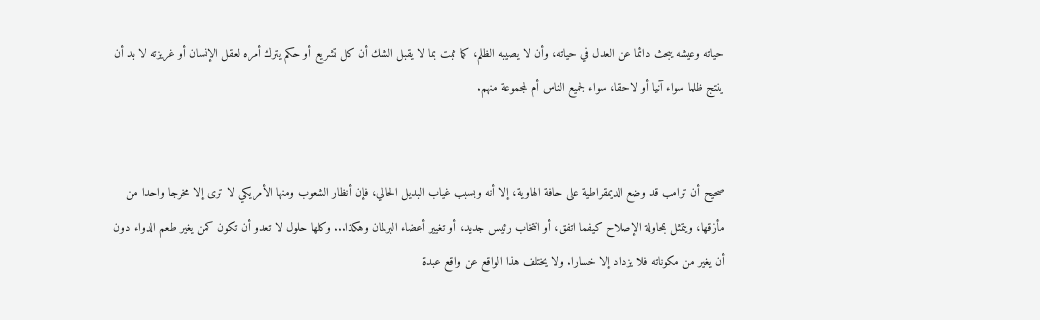حياته وعيشه يبحث دائما عن العدل في حياته، وأن لا يصيبه الظلم، كما ثبت بما لا يقبل الشك أن كل تشريع أو حكم يترك أمره لعقل الإنسان أو غريزته لا بد أن ينتج ظلما سواء آنيا أو لاحقا، سواء لجميع الناس أم لمجموعة منهم.


صحيح أن ترامب قد وضع الديمقراطية على حافة الهاوية، إلا أنه وبسبب غياب البديل الحالي، فإن أنظار الشعوب ومنها الأمريكي لا ترى إلا مخرجا واحدا من مأزقها، ويتمثل بمحاولة الإصلاح كيفما اتفق، أو انتخاب رئيس جديد، أو تغيير أعضاء البرلمان وهكذا... وكلها حلول لا تعدو أن تكون كمن يغير طعم الدواء دون أن يغير من مكوناته فلا يزداد إلا خسارا. ولا يختلف هذا الواقع عن واقع عبدة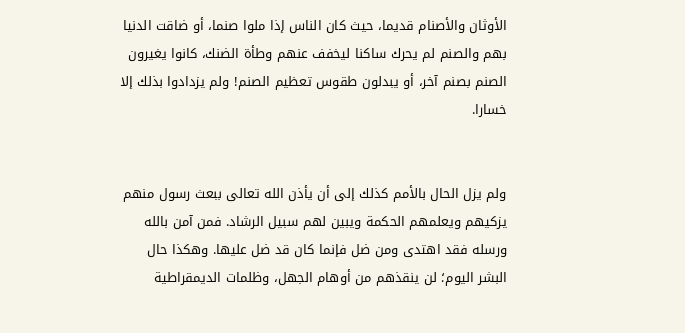الأوثان والأصنام قديما، حيث كان الناس إذا ملوا صنما، أو ضاقت الدنيا بهم والصنم لم يحرك ساكنا ليخفف عنهم وطأة الضنك، كانوا يغيرون الصنم بصنم آخر، أو يبدلون طقوس تعظيم الصنم! ولم يزدادوا بذلك إلا خسارا.


ولم يزل الحال بالأمم كذلك إلى أن يأذن الله تعالى ببعث رسول منهم يزكيهم ويعلمهم الحكمة ويبين لهم سبيل الرشاد. فمن آمن بالله ورسله فقد اهتدى ومن ضل فإنما كان قد ضل عليها. وهكذا حال البشر اليوم؛ لن ينقذهم من أوهام الجهل، وظلمات الديمقراطية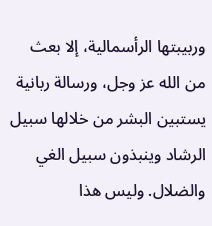وربيبتها الرأسمالية، إلا بعث من الله عز وجل، ورسالة ربانية يستبين البشر من خلالها سبيل الرشاد وينبذون سبيل الغي والضلال. وليس هذا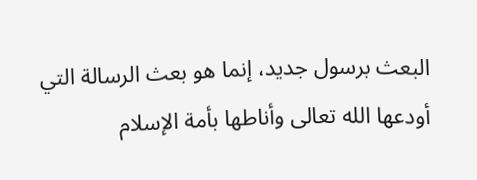البعث برسول جديد، إنما هو بعث الرسالة التي أودعها الله تعالى وأناطها بأمة الإسلام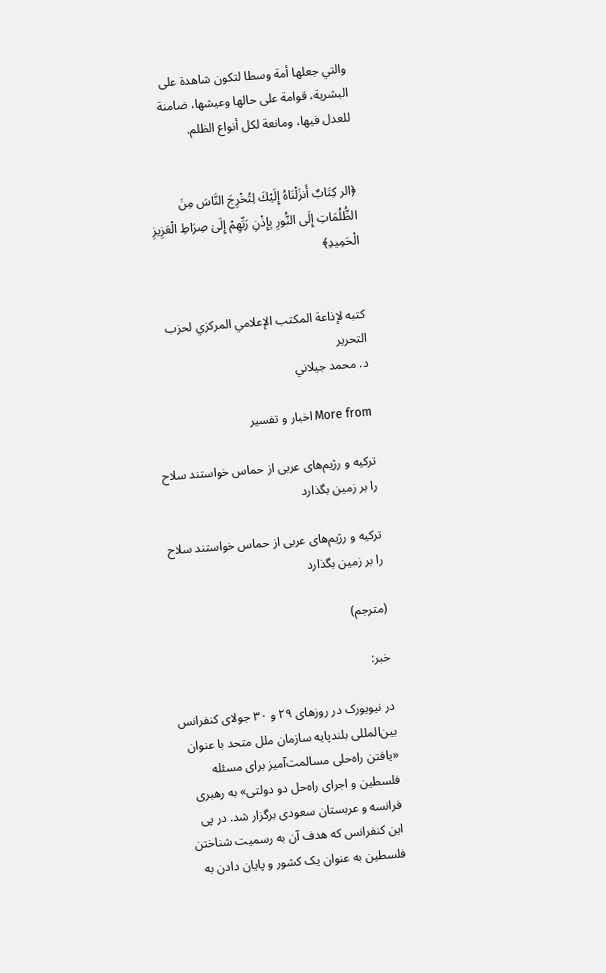والتي جعلها أمة وسطا لتكون شاهدة على البشرية، قوامة على حالها وعيشها، ضامنة للعدل فيها، ومانعة لكل أنواع الظلم.


﴿الر كِتَابٌ أَنزَلْنَاهُ إِلَيْكَ لِتُخْرِجَ النَّاسَ مِنَ الظُّلُمَاتِ إِلَى النُّورِ بِإِذْنِ رَبِّهِمْ إِلَىٰ صِرَاطِ الْعَزِيزِ الْحَمِيدِ﴾


كتبه لإذاعة المكتب الإعلامي المركزي لحزب التحرير
د. محمد جيلاني

More from اخبار و تفسیر

ترکیه و رژیم‌های عربی از حماس خواستند سلاح را بر زمین بگذارد

ترکیه و رژیم‌های عربی از حماس خواستند سلاح را بر زمین بگذارد

(مترجم)

خبر:

در نیویورک در روزهای ۲۹ و ۳۰ جولای کنفرانس بین‌المللی بلندپایه سازمان ملل متحد با عنوان «یافتن راه‌حلی مسالمت‌آمیز برای مسئله فلسطین و اجرای راه‌حل دو دولتی» به رهبری فرانسه و عربستان سعودی برگزار شد. در پی این کنفرانس که هدف آن به رسمیت شناختن فلسطین به عنوان یک کشور و پایان دادن به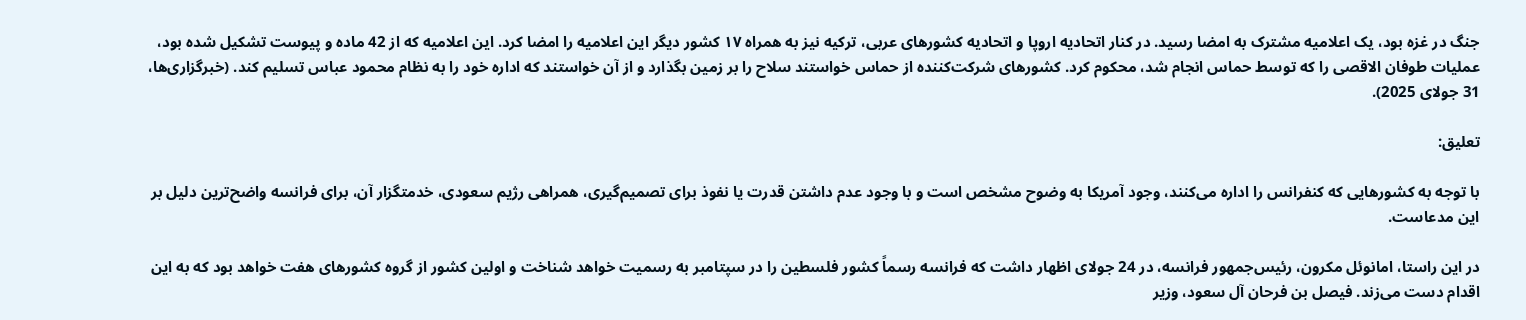جنگ در غزه بود، یک اعلامیه مشترک به امضا رسید. در کنار اتحادیه اروپا و اتحادیه کشورهای عربی، ترکیه نیز به همراه ۱۷ کشور دیگر این اعلامیه را امضا کرد. این اعلامیه که از 42 ماده و پیوست تشکیل شده بود، عملیات طوفان الاقصی را که توسط حماس انجام شد، محکوم کرد. کشورهای شرکت‌کننده از حماس خواستند سلاح را بر زمین بگذارد و از آن خواستند که اداره خود را به نظام محمود عباس تسلیم کند. (خبرگزاری‌ها، 31 جولای 2025).

تعلیق:

با توجه به کشورهایی که کنفرانس را اداره می‌کنند، وجود آمریکا به وضوح مشخص است و با وجود عدم داشتن قدرت یا نفوذ برای تصمیم‌گیری، همراهی رژیم سعودی، خدمتگزار آن، برای فرانسه واضح‌ترین دلیل بر این مدعاست.

در این راستا، امانوئل مکرون، رئیس‌جمهور فرانسه، در 24 جولای اظهار داشت که فرانسه رسماً کشور فلسطین را در سپتامبر به رسمیت خواهد شناخت و اولین کشور از گروه کشورهای هفت خواهد بود که به این اقدام دست می‌زند. فیصل بن فرحان آل سعود، وزیر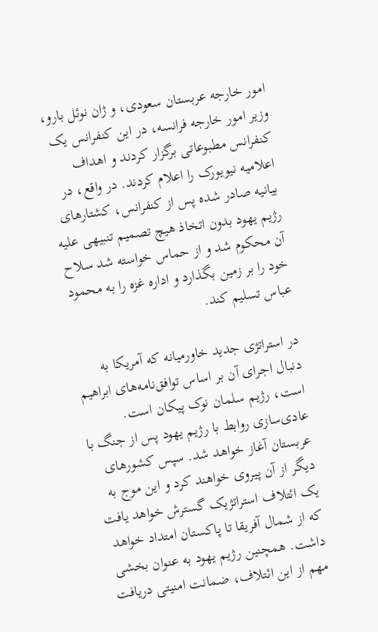امور خارجه عربستان سعودی، و ژان نوئل بارو، وزیر امور خارجه فرانسه، در این کنفرانس یک کنفرانس مطبوعاتی برگزار کردند و اهداف اعلامیه نیویورک را اعلام کردند. در واقع، در بیانیه صادر شده پس از کنفرانس، کشتارهای رژیم یهود بدون اتخاذ هیچ تصمیم تنبیهی علیه آن محکوم شد و از حماس خواسته شد سلاح خود را بر زمین بگذارد و اداره غزه را به محمود عباس تسلیم کند.

در استراتژی جدید خاورمیانه که آمریکا به دنبال اجرای آن بر اساس توافق‌نامه‌های ابراهیم است، رژیم سلمان نوک پیکان است. عادی‌سازی روابط با رژیم یهود پس از جنگ با عربستان آغاز خواهد شد. سپس کشورهای دیگر از آن پیروی خواهند کرد و این موج به یک ائتلاف استراتژیک گسترش خواهد یافت که از شمال آفریقا تا پاکستان امتداد خواهد داشت. همچنین رژیم یهود به عنوان بخشی مهم از این ائتلاف، ضمانت امنیتی دریافت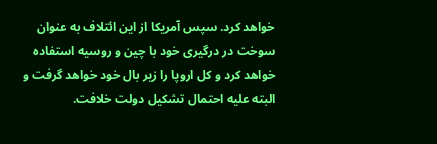خواهد کرد. سپس آمریکا از این ائتلاف به عنوان سوخت در درگیری خود با چین و روسیه استفاده خواهد کرد و کل اروپا را زیر بال خود خواهد گرفت و البته علیه احتمال تشکیل دولت خلافت.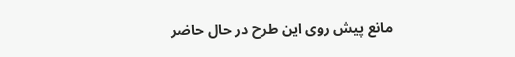مانع پیش روی این طرح در حال حاضر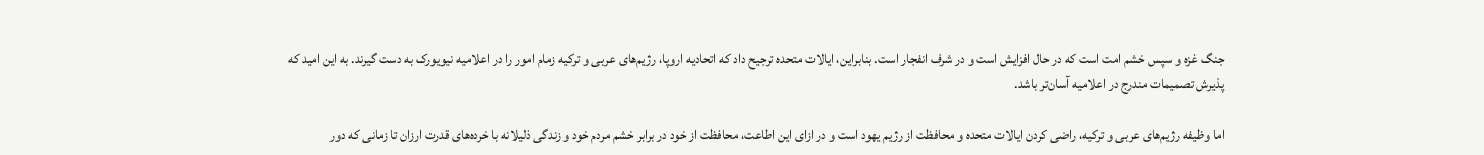جنگ غزه و سپس خشم امت است که در حال افزایش است و در شرف انفجار است. بنابراین، ایالات متحده ترجیح داد که اتحادیه اروپا، رژیم‌های عربی و ترکیه زمام امور را در اعلامیه نیویورک به دست گیرند. به این امید که پذیرش تصمیمات مندرج در اعلامیه آسان‌تر باشد.

اما وظیفه رژیم‌های عربی و ترکیه، راضی کردن ایالات متحده و محافظت از رژیم یهود است و در ازای این اطاعت، محافظت از خود در برابر خشم مردم خود و زندگی ذلیلانه با خرده‌های قدرت ارزان تا زمانی که دور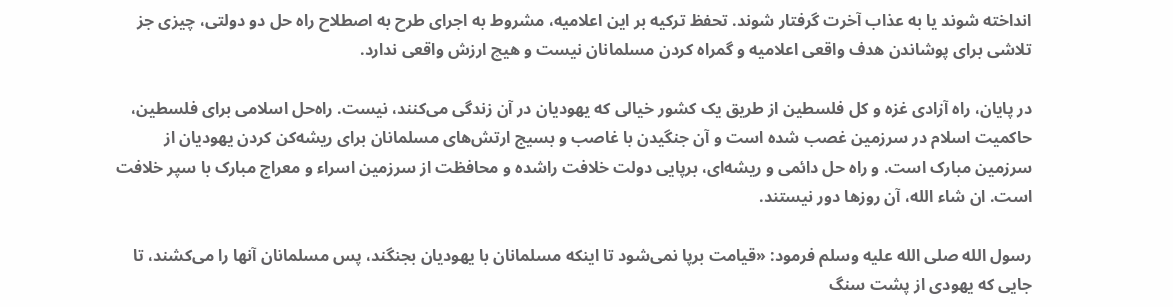انداخته شوند یا به عذاب آخرت گرفتار شوند. تحفظ ترکیه بر این اعلامیه، مشروط به اجرای طرح به اصطلاح راه حل دو دولتی، چیزی جز تلاشی برای پوشاندن هدف واقعی اعلامیه و گمراه کردن مسلمانان نیست و هیچ ارزش واقعی ندارد.

در پایان، راه آزادی غزه و کل فلسطین از طریق یک کشور خیالی که یهودیان در آن زندگی می‌کنند، نیست. راه‌حل اسلامی برای فلسطین، حاکمیت اسلام در سرزمین غصب شده است و آن جنگیدن با غاصب و بسیج ارتش‌های مسلمانان برای ریشه‌کن کردن یهودیان از سرزمین مبارک است. و راه حل دائمی و ریشه‌ای، برپایی دولت خلافت راشده و محافظت از سرزمین اسراء و معراج مبارک با سپر خلافت است. ان شاء الله، آن روزها دور نیستند.

رسول الله صلى الله عليه وسلم فرمود: «قیامت برپا نمی‌شود تا اینکه مسلمانان با یهودیان بجنگند، پس مسلمانان آنها را می‌کشند، تا جایی که یهودی از پشت سنگ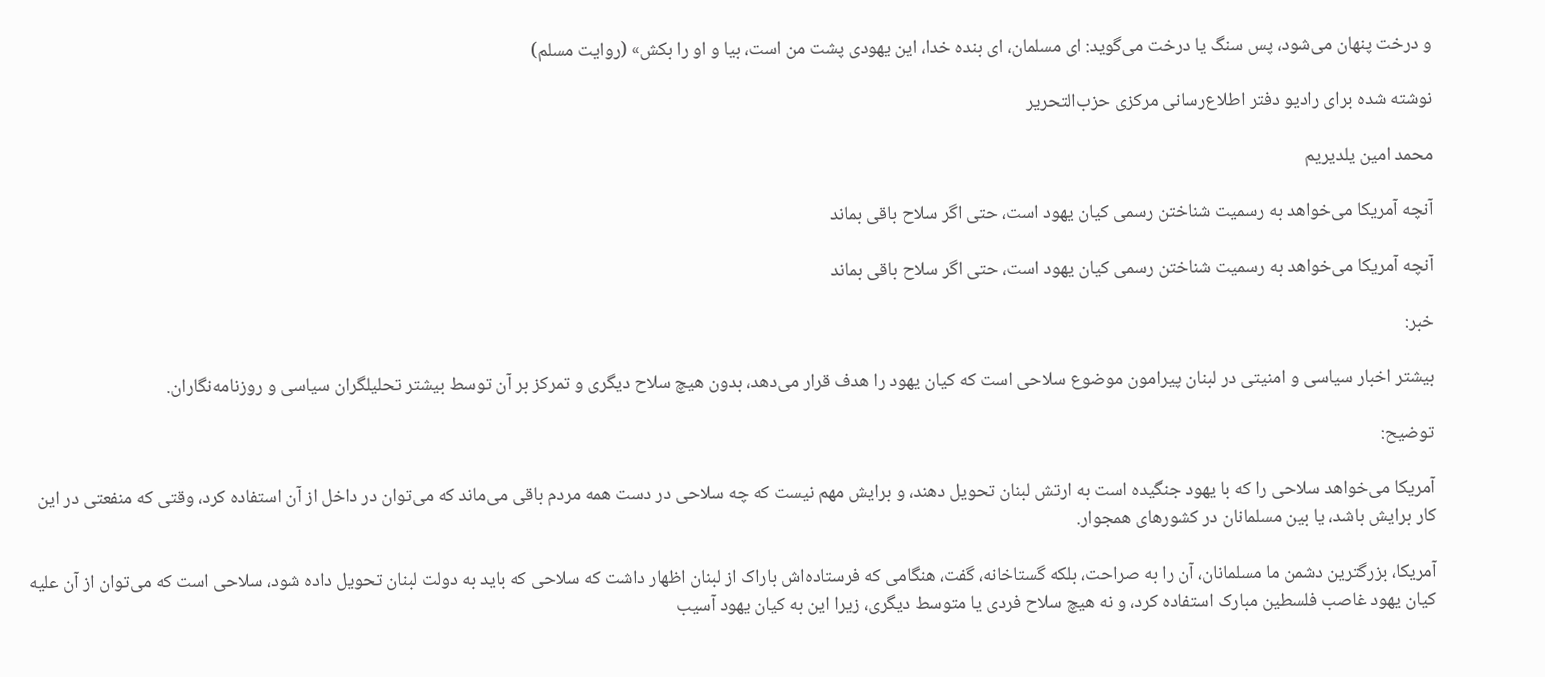و درخت پنهان می‌شود، پس سنگ یا درخت می‌گوید: ای مسلمان، ای بنده خدا، این یهودی پشت من است، بیا و او را بکش» (روایت مسلم)

نوشته شده برای رادیو دفتر اطلاع‌رسانی مرکزی حزب‌التحریر

محمد امین یلدیریم

آنچه آمریکا می‌خواهد به رسمیت شناختن رسمی کیان یهود است، حتی اگر سلاح باقی بماند

آنچه آمریکا می‌خواهد به رسمیت شناختن رسمی کیان یهود است، حتی اگر سلاح باقی بماند

خبر:

بیشتر اخبار سیاسی و امنیتی در لبنان پیرامون موضوع سلاحی است که کیان یهود را هدف قرار می‌دهد، بدون هیچ سلاح دیگری و تمرکز بر آن توسط بیشتر تحلیلگران سیاسی و روزنامه‌نگاران.

توضیح:

آمریکا می‌خواهد سلاحی را که با یهود جنگیده است به ارتش لبنان تحویل دهند، و برایش مهم نیست که چه سلاحی در دست همه مردم باقی می‌ماند که می‌توان در داخل از آن استفاده کرد، وقتی که منفعتی در این کار برایش باشد، یا بین مسلمانان در کشورهای همجوار.

آمریکا، بزرگترین دشمن ما مسلمانان، آن را به صراحت، بلکه گستاخانه، گفت، هنگامی که فرستاده‌اش باراک از لبنان اظهار داشت که سلاحی که باید به دولت لبنان تحویل داده شود، سلاحی است که می‌توان از آن علیه کیان یهود غاصب فلسطین مبارک استفاده کرد، و نه هیچ سلاح فردی یا متوسط دیگری، زیرا این به کیان یهود آسیب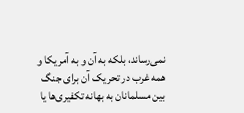نمی‌رساند، بلکه به آن و به آمریکا و همه غرب در تحریک آن برای جنگ بین مسلمانان به بهانه تکفیری‌ها یا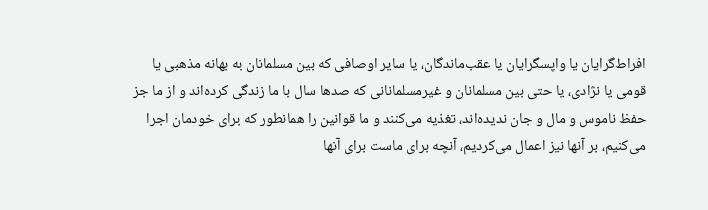افراط‌گرایان یا واپسگرایان یا عقب‌ماندگان، یا سایر اوصافی که بین مسلمانان به بهانه مذهبی یا قومی یا نژادی، یا حتی بین مسلمانان و غیرمسلمانانی که صدها سال با ما زندگی کرده‌اند و از ما جز حفظ ناموس و مال و جان ندیده‌اند، تغذیه می‌کنند و ما قوانین را همانطور که برای خودمان اجرا می‌کنیم، بر آنها نیز اعمال می‌کردیم، آنچه برای ماست برای آنها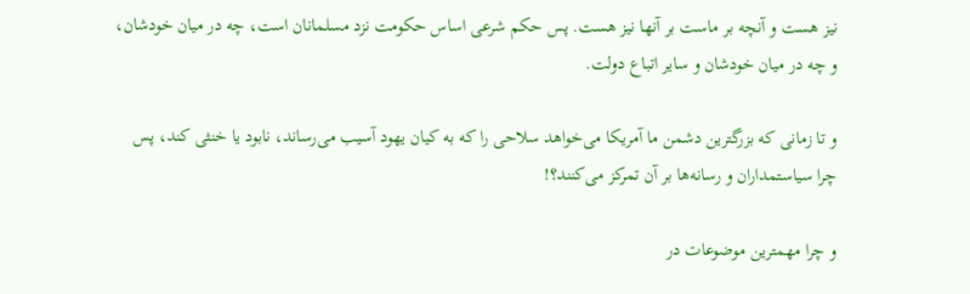نیز هست و آنچه بر ماست بر آنها نیز هست. پس حکم شرعی اساس حکومت نزد مسلمانان است، چه در میان خودشان، و چه در میان خودشان و سایر اتباع دولت.

و تا زمانی که بزرگترین دشمن ما آمریکا می‌خواهد سلاحی را که به کیان یهود آسیب می‌رساند، نابود یا خنثی کند، پس چرا سیاستمداران و رسانه‌ها بر آن تمرکز می‌کنند؟!

و چرا مهمترین موضوعات در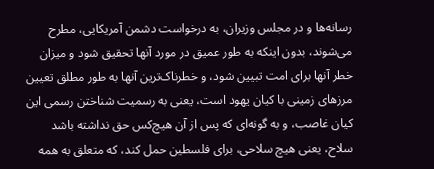رسانه‌ها و در مجلس وزیران، به درخواست دشمن آمریکایی، مطرح می‌شوند، بدون اینکه به طور عمیق در مورد آنها تحقیق شود و میزان خطر آنها برای امت تبیین شود، و خطرناک‌ترین آنها به طور مطلق تعیین مرزهای زمینی با کیان یهود است، یعنی به رسمیت شناختن رسمی این کیان غاصب، و به گونه‌ای که پس از آن هیچ‌کس حق نداشته باشد سلاح، یعنی هیچ سلاحی، برای فلسطین حمل کند، که متعلق به همه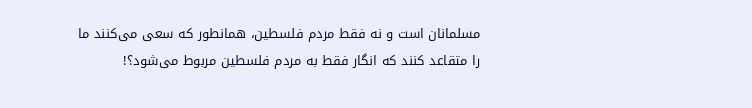مسلمانان است و نه فقط مردم فلسطین، همانطور که سعی می‌کنند ما را متقاعد کنند که انگار فقط به مردم فلسطین مربوط می‌شود؟!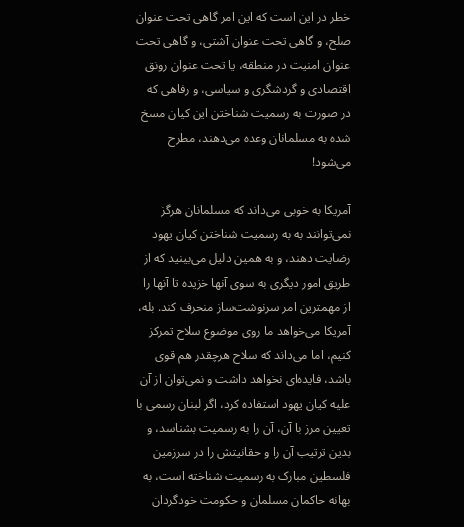خطر در این است که این امر گاهی تحت عنوان صلح، و گاهی تحت عنوان آشتی، و گاهی تحت عنوان امنیت در منطقه، یا تحت عنوان رونق اقتصادی و گردشگری و سیاسی، و رفاهی که در صورت به رسمیت شناختن این کیان مسخ شده به مسلمانان وعده می‌دهند، مطرح می‌شود!

آمریکا به خوبی می‌داند که مسلمانان هرگز نمی‌توانند به به رسمیت شناختن کیان یهود رضایت دهند، و به همین دلیل می‌بینید که از طریق امور دیگری به سوی آنها خزیده تا آنها را از مهمترین امر سرنوشت‌ساز منحرف کند. بله، آمریکا می‌خواهد ما روی موضوع سلاح تمرکز کنیم، اما می‌داند که سلاح هرچقدر هم قوی باشد، فایده‌ای نخواهد داشت و نمی‌توان از آن علیه کیان یهود استفاده کرد، اگر لبنان رسمی با تعیین مرز با آن، آن را به رسمیت بشناسد، و بدین ترتیب آن را و حقانیتش را در سرزمین فلسطین مبارک به رسمیت شناخته است، به بهانه حاکمان مسلمان و حکومت خودگردان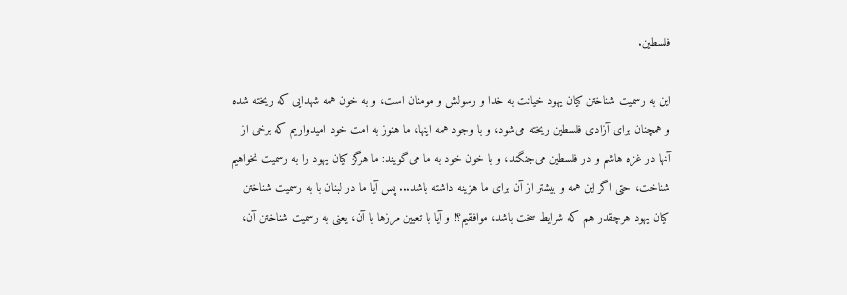فلسطین.

این به رسمیت شناختن کیان یهود خیانت به خدا و رسولش و مومنان است، و به خون همه شهدایی که ریخته شده و همچنان برای آزادی فلسطین ریخته می‌شود، و با وجود همه اینها، ما هنوز به امت خود امیدواریم که برخی از آنها در غزه هاشم و در فلسطین می‌جنگند، و با خون خود به ما می‌گویند: ما هرگز کیان یهود را به رسمیت نخواهیم شناخت، حتی اگر این همه و بیشتر از آن برای ما هزینه داشته باشد... پس آیا ما در لبنان با به رسمیت شناختن کیان یهود هرچقدر هم که شرایط سخت باشد، موافقیم؟! و آیا با تعیین مرزها با آن، یعنی به رسمیت شناختن آن،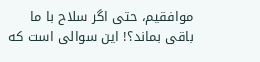موافقیم، حتی اگر سلاح با ما باقی بماند؟! این سوالی است که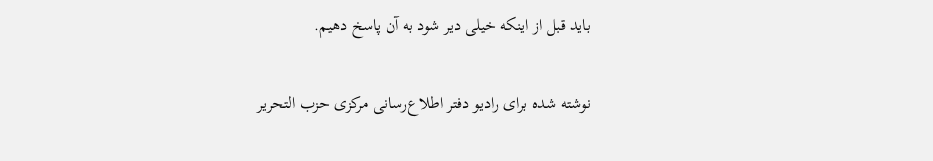باید قبل از اینکه خیلی دیر شود به آن پاسخ دهیم.

نوشته شده برای رادیو دفتر اطلاع‌رسانی مرکزی حزب التحریر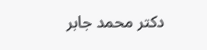دکتر محمد جابر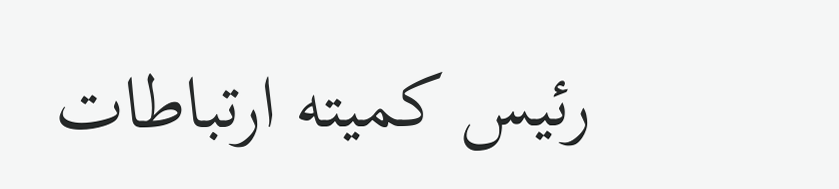رئیس کمیته ارتباطات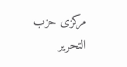مرکزی حزب التحریر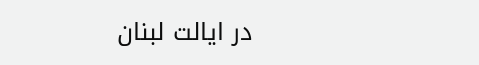در ایالت لبنان